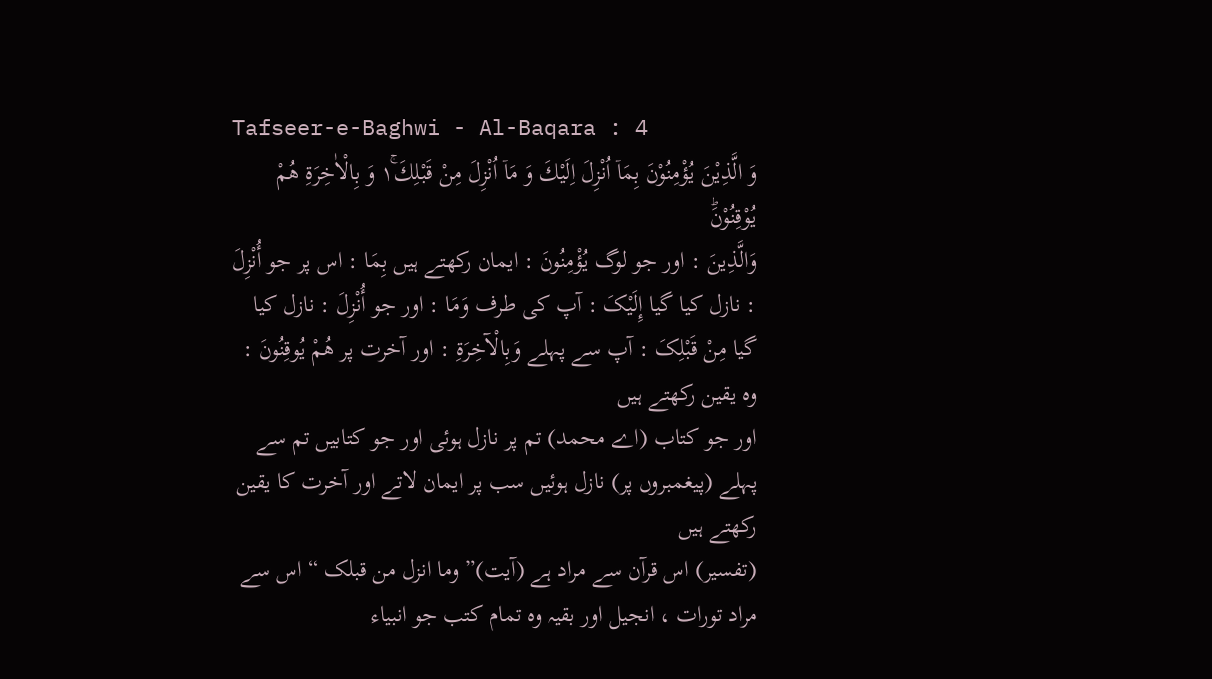Tafseer-e-Baghwi - Al-Baqara : 4
وَ الَّذِیْنَ یُؤْمِنُوْنَ بِمَاۤ اُنْزِلَ اِلَیْكَ وَ مَاۤ اُنْزِلَ مِنْ قَبْلِكَ١ۚ وَ بِالْاٰخِرَةِ هُمْ یُوْقِنُوْنَؕ
وَالَّذِينَ : اور جو لوگ يُؤْمِنُونَ : ایمان رکھتے ہیں بِمَا : اس پر جو أُنْزِلَ : نازل کیا گیا إِلَيْکَ : آپ کی طرف وَمَا : اور جو أُنْزِلَ : نازل کیا گیا مِنْ قَبْلِکَ : آپ سے پہلے وَبِالْآخِرَةِ : اور آخرت پر هُمْ يُوقِنُونَ : وہ یقین رکھتے ہیں
اور جو کتاب (اے محمد) تم پر نازل ہوئی اور جو کتابیں تم سے پہلے (پیغمبروں پر) نازل ہوئیں سب پر ایمان لاتے اور آخرت کا یقین رکھتے ہیں
(تفسیر) اس قرآن سے مراد ہے (آیت)” وما انزل من قبلک “ اس سے مراد تورات ، انجیل اور بقیہ وہ تمام کتب جو انبیاء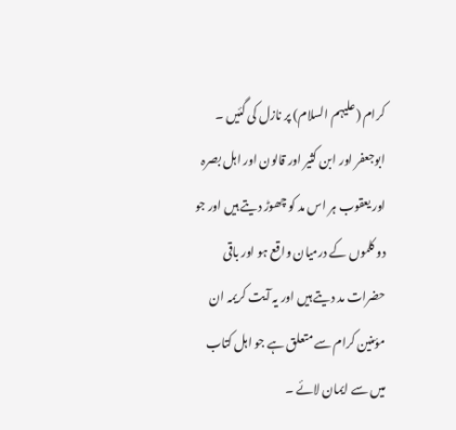کرام (علیہم السلام) پر نازل کی گئیں ۔ ابوجعفر اور ابن کثیر اور قالون اور اہل بصرہ اور یعقوب ہر اس مد کو چھوڑ دیتے ہیں اور جو دو کلموں کے درمیان واقع ہو اور باقی حضرات مد دیتے ہیں اور یہ آیت کریمہ ان مؤمنین کرام سے متعلق ہے جو اہل کتاب میں سے ایمان لائے ۔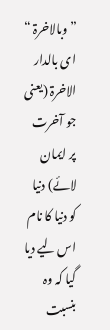” وبالاخرۃ “ ای بالدار الاخرۃ (یعنی جو آخرت پر ایمان لائے) دنیا کو دنیا کا نام اس لیے دیا گیا کہ وہ بنسبت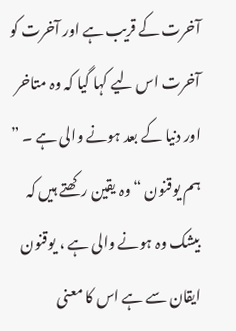آخرت کے قریب ہے اور آخرت کو آخرت اس لیے کہا گیا کہ وہ متاخر اور دنیا کے بعد ہونے والی ہے ۔ ” ہم یوقنون “ وہ یقین رکھتے ہیں کہ بیشک وہ ہونے والی ہے ، یوقنون ایقان سے ہے اس کا معنی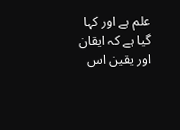علم ہے اور کہا گیا ہے کہ ایقان اور یقین اس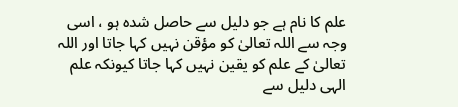علم کا نام ہے جو دلیل سے حاصل شدہ ہو ، اسی وجہ سے اللہ تعالیٰ کو مؤقن نہیں کہا جاتا اور اللہ تعالیٰ کے علم کو یقین نہیں کہا جاتا کیونکہ علم الہی دلیل سے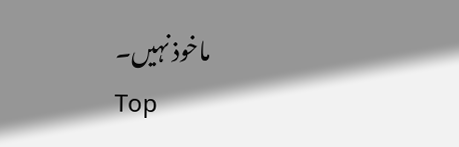ماخوذ نہیں۔
Top